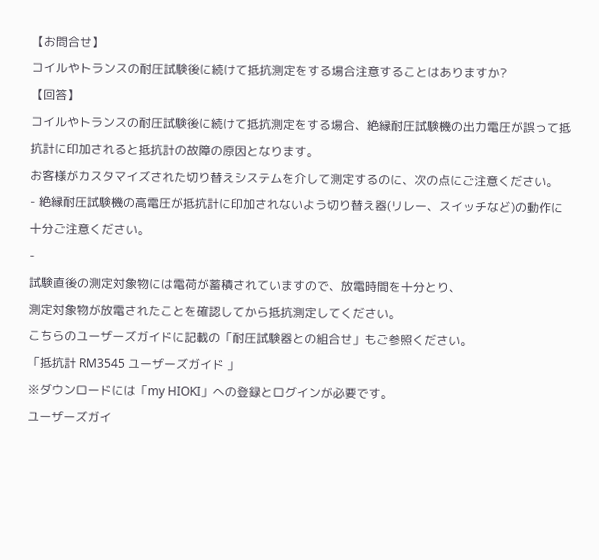【お問合せ】
コイルやトランスの耐圧試験後に続けて抵抗測定をする場合注意することはありますか?
【回答】
コイルやトランスの耐圧試験後に続けて抵抗測定をする場合、絶縁耐圧試験機の出力電圧が誤って抵抗計に印加されると抵抗計の故障の原因となります。
お客様がカスタマイズされた切り替えシステムを介して測定するのに、次の点にご注意ください。
- 絶縁耐圧試験機の高電圧が抵抗計に印加されないよう切り替え器(リレー、スイッチなど)の動作に十分ご注意ください。
-
試験直後の測定対象物には電荷が蓄積されていますので、放電時間を十分とり、
測定対象物が放電されたことを確認してから抵抗測定してください。
こちらのユーザーズガイドに記載の「耐圧試験器との組合せ」もご参照ください。
「抵抗計 RM3545 ユーザーズガイド 」
※ダウンロードには「my HIOKI」への登録とログインが必要です。
ユーザーズガイ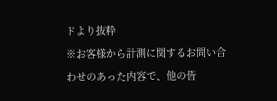ドより抜粋
※お客様から計測に関するお問い合わせのあった内容で、他の皆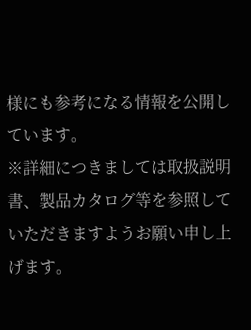様にも参考になる情報を公開しています。
※詳細につきましては取扱説明書、製品カタログ等を参照していただきますようお願い申し上げます。